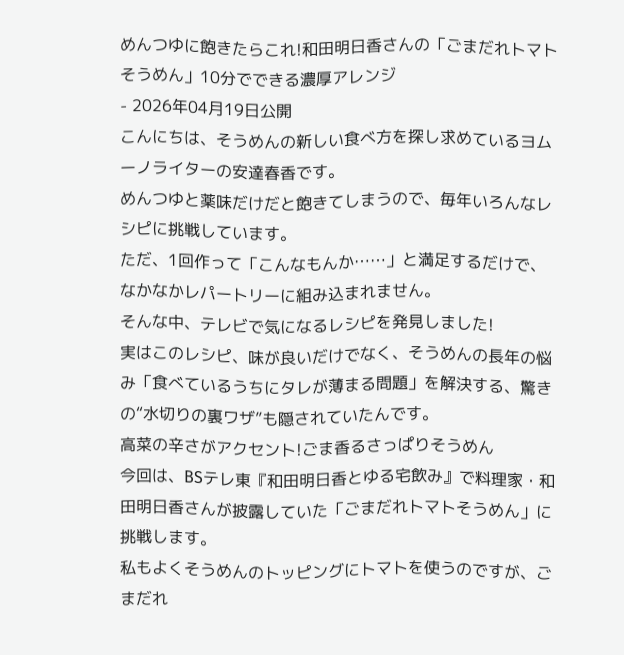めんつゆに飽きたらこれ!和田明日香さんの「ごまだれトマトそうめん」10分でできる濃厚アレンジ
- 2026年04月19日公開
こんにちは、そうめんの新しい食べ方を探し求めているヨムーノライターの安達春香です。
めんつゆと薬味だけだと飽きてしまうので、毎年いろんなレシピに挑戦しています。
ただ、1回作って「こんなもんか……」と満足するだけで、なかなかレパートリーに組み込まれません。
そんな中、テレビで気になるレシピを発見しました!
実はこのレシピ、味が良いだけでなく、そうめんの長年の悩み「食べているうちにタレが薄まる問題」を解決する、驚きの“水切りの裏ワザ”も隠されていたんです。
高菜の辛さがアクセント!ごま香るさっぱりそうめん
今回は、BSテレ東『和田明日香とゆる宅飲み』で料理家・和田明日香さんが披露していた「ごまだれトマトそうめん」に挑戦します。
私もよくそうめんのトッピングにトマトを使うのですが、ごまだれ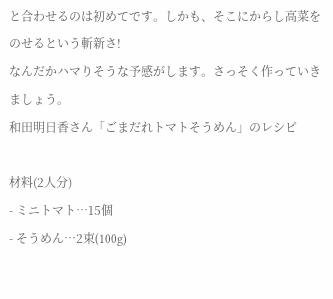と合わせるのは初めてです。しかも、そこにからし高菜をのせるという斬新さ!
なんだかハマりそうな予感がします。さっそく作っていきましょう。
和田明日香さん「ごまだれトマトそうめん」のレシピ

材料(2人分)
- ミニトマト…15個
- そうめん…2束(100g)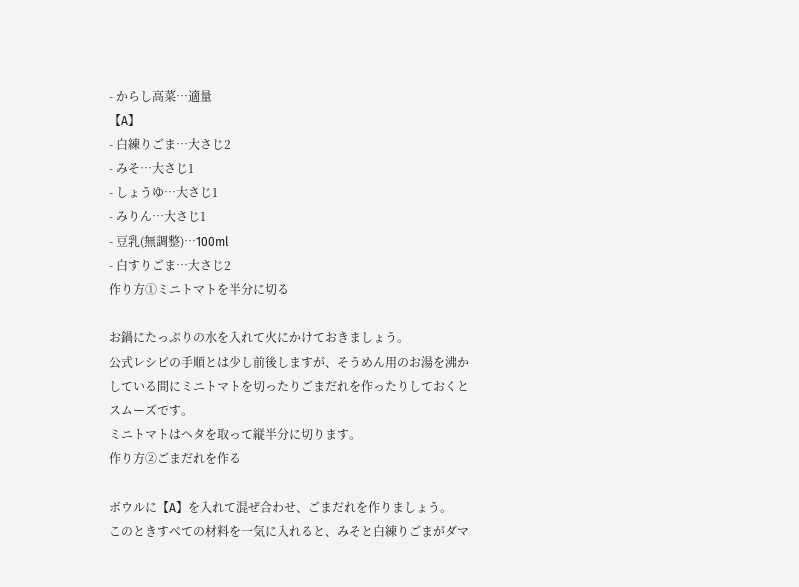- からし高菜…適量
【A】
- 白練りごま…大さじ2
- みそ…大さじ1
- しょうゆ…大さじ1
- みりん…大さじ1
- 豆乳(無調整)…100ml
- 白すりごま…大さじ2
作り方①ミニトマトを半分に切る

お鍋にたっぷりの水を入れて火にかけておきましょう。
公式レシピの手順とは少し前後しますが、そうめん用のお湯を沸かしている間にミニトマトを切ったりごまだれを作ったりしておくとスムーズです。
ミニトマトはヘタを取って縦半分に切ります。
作り方②ごまだれを作る

ボウルに【A】を入れて混ぜ合わせ、ごまだれを作りましょう。
このときすべての材料を一気に入れると、みそと白練りごまがダマ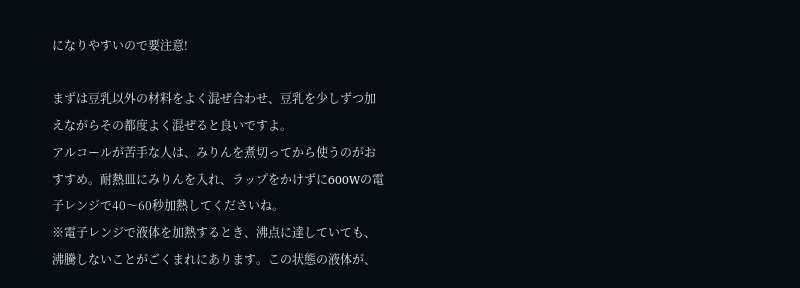になりやすいので要注意!

まずは豆乳以外の材料をよく混ぜ合わせ、豆乳を少しずつ加えながらその都度よく混ぜると良いですよ。
アルコールが苦手な人は、みりんを煮切ってから使うのがおすすめ。耐熱皿にみりんを入れ、ラップをかけずに600Wの電子レンジで40〜60秒加熱してくださいね。
※電子レンジで液体を加熱するとき、沸点に達していても、沸騰しないことがごくまれにあります。この状態の液体が、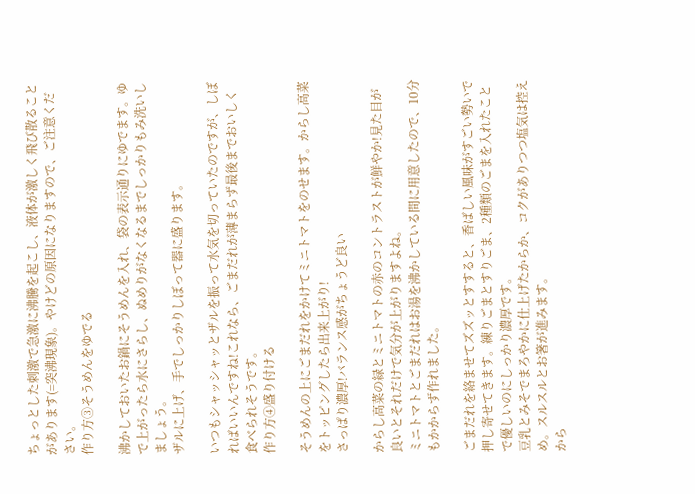ちょっとした刺激で急激に沸騰を起こし、液体が激しく飛び散ることがあります(=突沸現象)。やけどの原因になりますので、ご注意ください。
作り方③そうめんをゆでる

沸かしておいたお鍋にそうめんを入れ、袋の表示通りにゆでます。ゆで上がったら水にさらし、ぬめりがなくなるまでしっかりもみ洗いしましょう。
ザルに上げ、手でしっかりしぼって器に盛ります。

いつもシャッシャッとザルを振って水気を切っていたのですが、しぼればいいんですね!これなら、ごまだれが薄まらず最後までおいしく食べられそうです。
作り方④盛り付ける

そうめんの上にごまだれをかけてミニトマトをのせます。からし高菜をトッピングしたら出来上がり!
さっぱり濃厚!バランス感がちょうど良い

からし高菜の緑とミニトマトの赤のコントラストが鮮やか!見た目が良いとそれだけで気分が上がりますよね。
ミニトマトとごまだれはお湯を沸かしている間に用意したので、10分もかからず作れました。

ごまだれを絡ませてズズッとすすると、香ばしい風味がすごい勢いで押し寄せてきます。練りごまとすりごま、2種類のごまを入れたことで優しいのにしっかり濃厚です。
豆乳とみそでまろやかに仕上げたからか、コクがありつつ塩気は控えめ。スルスルとお箸が進みます。
から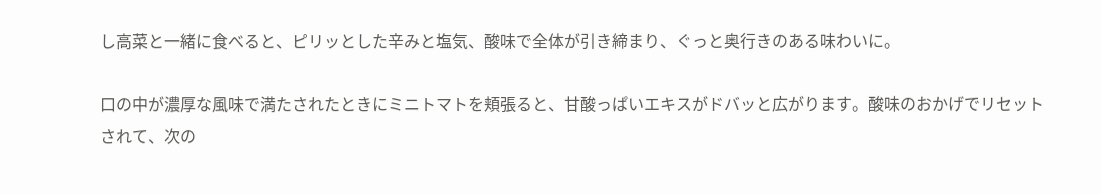し高菜と一緒に食べると、ピリッとした辛みと塩気、酸味で全体が引き締まり、ぐっと奥行きのある味わいに。

口の中が濃厚な風味で満たされたときにミニトマトを頬張ると、甘酸っぱいエキスがドバッと広がります。酸味のおかげでリセットされて、次の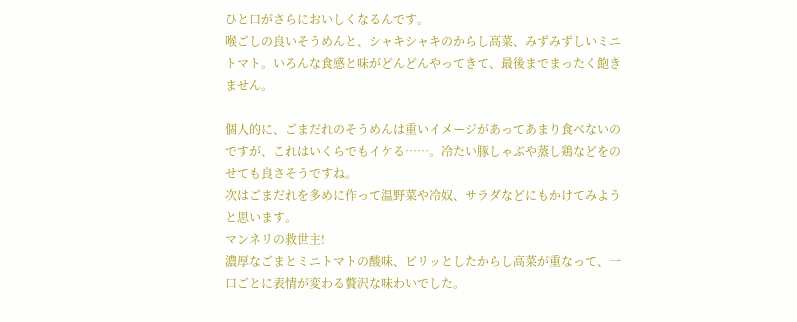ひと口がさらにおいしくなるんです。
喉ごしの良いそうめんと、シャキシャキのからし高菜、みずみずしいミニトマト。いろんな食感と味がどんどんやってきて、最後までまったく飽きません。

個人的に、ごまだれのそうめんは重いイメージがあってあまり食べないのですが、これはいくらでもイケる……。冷たい豚しゃぶや蒸し鶏などをのせても良さそうですね。
次はごまだれを多めに作って温野菜や冷奴、サラダなどにもかけてみようと思います。
マンネリの救世主!
濃厚なごまとミニトマトの酸味、ピリッとしたからし高菜が重なって、一口ごとに表情が変わる贅沢な味わいでした。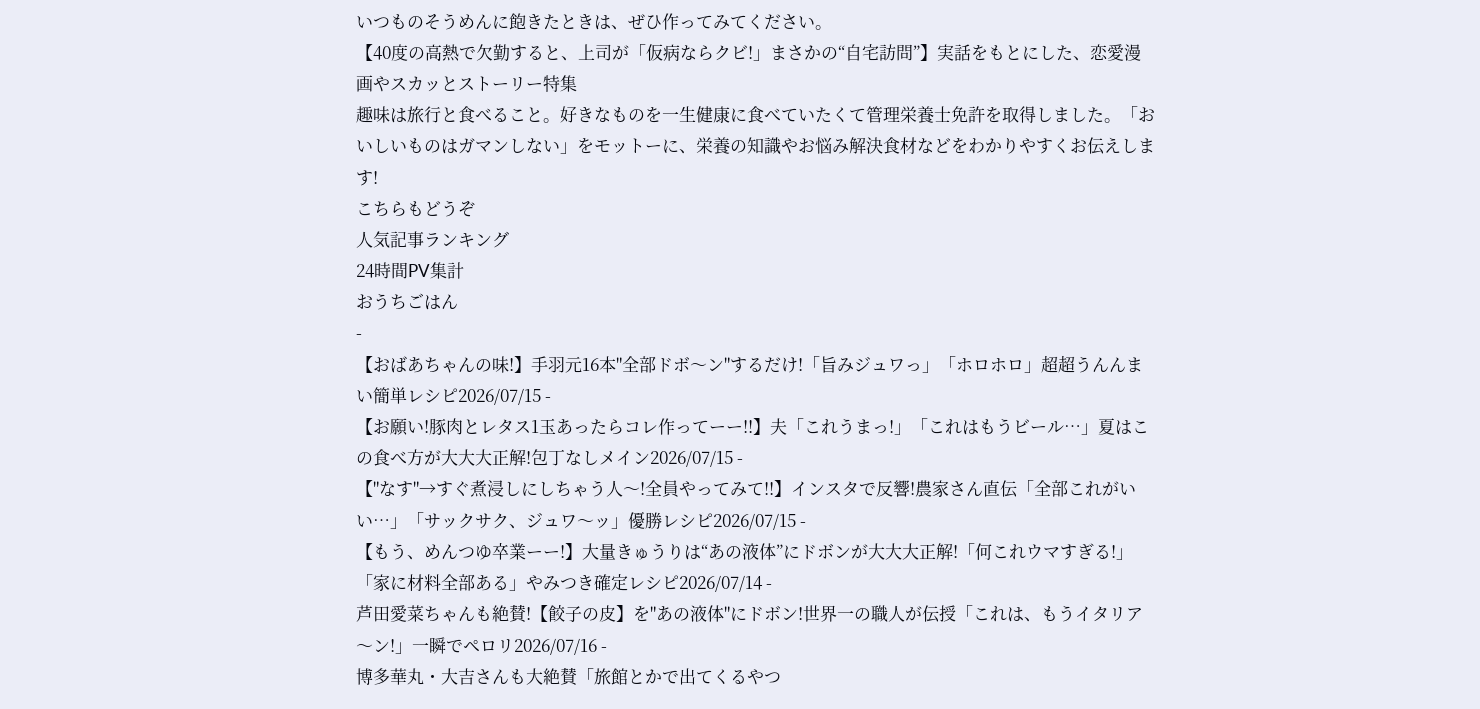いつものそうめんに飽きたときは、ぜひ作ってみてください。
【40度の高熱で欠勤すると、上司が「仮病ならクビ!」まさかの“自宅訪問”】実話をもとにした、恋愛漫画やスカッとストーリー特集
趣味は旅行と食べること。好きなものを一生健康に食べていたくて管理栄養士免許を取得しました。「おいしいものはガマンしない」をモットーに、栄養の知識やお悩み解決食材などをわかりやすくお伝えします!
こちらもどうぞ
人気記事ランキング
24時間PV集計
おうちごはん
-
【おばあちゃんの味!】手羽元16本"全部ドボ〜ン"するだけ!「旨みジュワっ」「ホロホロ」超超うんんまい簡単レシピ2026/07/15 -
【お願い!豚肉とレタス1玉あったらコレ作ってーー!!】夫「これうまっ!」「これはもうビール…」夏はこの食べ方が大大大正解!包丁なしメイン2026/07/15 -
【"なす"→すぐ煮浸しにしちゃう人〜!全員やってみて!!】インスタで反響!農家さん直伝「全部これがいい…」「サックサク、ジュワ〜ッ」優勝レシピ2026/07/15 -
【もう、めんつゆ卒業ーー!】大量きゅうりは“あの液体”にドボンが大大大正解!「何これウマすぎる!」「家に材料全部ある」やみつき確定レシピ2026/07/14 -
芦田愛菜ちゃんも絶賛!【餃子の皮】を"あの液体"にドボン!世界一の職人が伝授「これは、もうイタリア〜ン!」一瞬でペロリ2026/07/16 -
博多華丸・大吉さんも大絶賛「旅館とかで出てくるやつ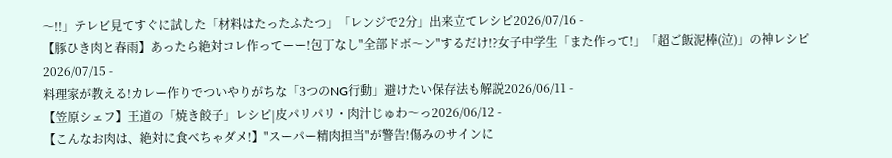〜!!」テレビ見てすぐに試した「材料はたったふたつ」「レンジで2分」出来立てレシピ2026/07/16 -
【豚ひき肉と春雨】あったら絶対コレ作ってーー!包丁なし"全部ドボ〜ン"するだけ!?女子中学生「また作って!」「超ご飯泥棒(泣)」の神レシピ2026/07/15 -
料理家が教える!カレー作りでついやりがちな「3つのNG行動」避けたい保存法も解説2026/06/11 -
【笠原シェフ】王道の「焼き餃子」レシピ|皮パリパリ・肉汁じゅわ〜っ2026/06/12 -
【こんなお肉は、絶対に食べちゃダメ!】"スーパー精肉担当"が警告!傷みのサインに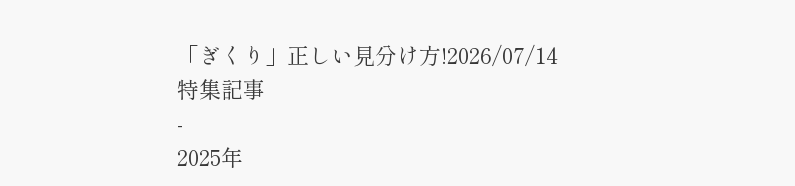「ぎくり」正しい見分け方!2026/07/14
特集記事
-
2025年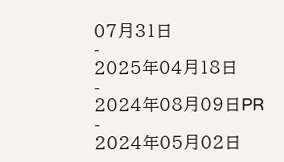07月31日
-
2025年04月18日
-
2024年08月09日PR
-
2024年05月02日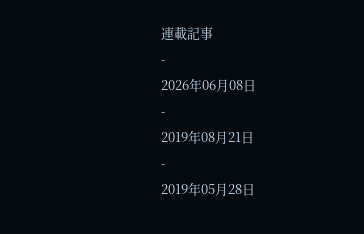連載記事
-
2026年06月08日
-
2019年08月21日
-
2019年05月28日